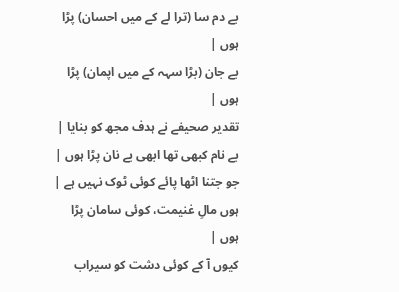بے دم سا (ترا لے کے میں احسان) پڑا ہوں |
بے جان (بڑا سہہ کے میں اپمان) پڑا ہوں |
تقدیر صحیفے نے ہدف مجھ کو بنایا |
بے نام کبھی تھا ابھی بے نان پڑا ہوں |
جو جتنا اٹھا پائے کوئی ٹوک نہیں ہے |
ہوں مالِ غنیمت، کوئی سامان پڑا ہوں |
کیوں آ کے کوئی دشت کو سیراب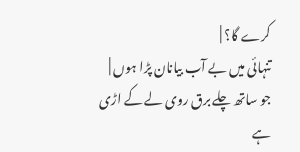کرے گا؟ |
تنہائی میں بے آب بیانان پڑا ہوں |
جو ساتھ چلے برق روی لے کے اڑی ہے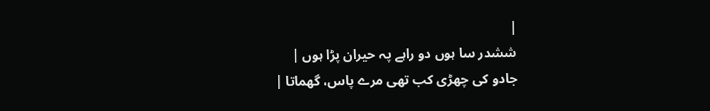|
ششدر سا ہوں دو راہے پہ حیران پڑا ہوں |
جادو کی چھڑی کب تھی مرے پاس، گھماتا |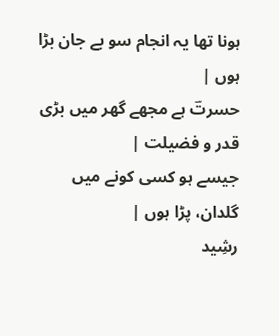ہونا تھا یہ انجام سو بے جان بڑا ہوں |
حسرتؔ ہے مجھے گھر میں بڑی قدر و فضیلت |
جیسے ہو کسی کونے میں گلدان، پڑا ہوں |
رشِید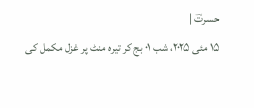حسرتؔ |
۱۵ مئی ۲۰۲۵، شب ۰۱ بج کر تیرہ منٹ پر غزل مکمل کی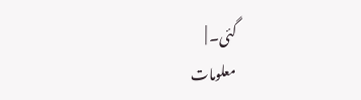گئی۔ |
معلومات